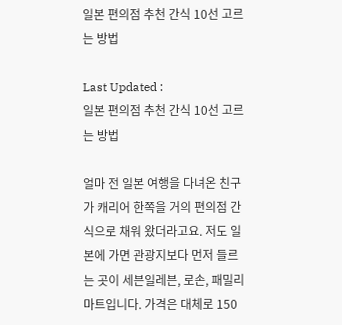일본 편의점 추천 간식 10선 고르는 방법

Last Updated :
일본 편의점 추천 간식 10선 고르는 방법

얼마 전 일본 여행을 다녀온 친구가 캐리어 한쪽을 거의 편의점 간식으로 채워 왔더라고요. 저도 일본에 가면 관광지보다 먼저 들르는 곳이 세븐일레븐, 로손, 패밀리마트입니다. 가격은 대체로 150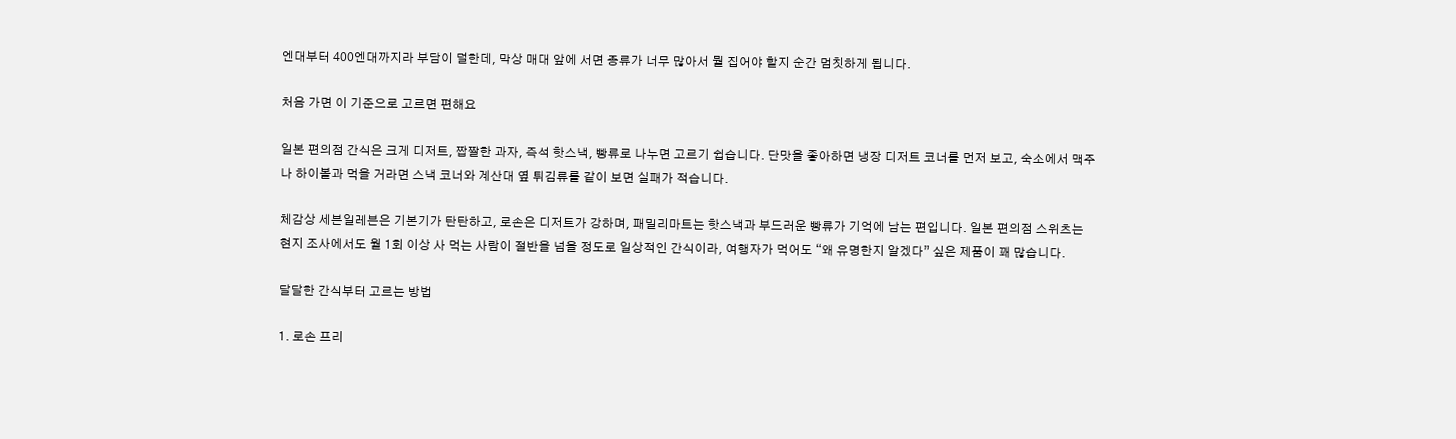엔대부터 400엔대까지라 부담이 덜한데, 막상 매대 앞에 서면 종류가 너무 많아서 뭘 집어야 할지 순간 멈칫하게 됩니다.

처음 가면 이 기준으로 고르면 편해요

일본 편의점 간식은 크게 디저트, 짭짤한 과자, 즉석 핫스낵, 빵류로 나누면 고르기 쉽습니다. 단맛을 좋아하면 냉장 디저트 코너를 먼저 보고, 숙소에서 맥주나 하이볼과 먹을 거라면 스낵 코너와 계산대 옆 튀김류를 같이 보면 실패가 적습니다.

체감상 세븐일레븐은 기본기가 탄탄하고, 로손은 디저트가 강하며, 패밀리마트는 핫스낵과 부드러운 빵류가 기억에 남는 편입니다. 일본 편의점 스위츠는 현지 조사에서도 월 1회 이상 사 먹는 사람이 절반을 넘을 정도로 일상적인 간식이라, 여행자가 먹어도 “왜 유명한지 알겠다” 싶은 제품이 꽤 많습니다.

달달한 간식부터 고르는 방법

1. 로손 프리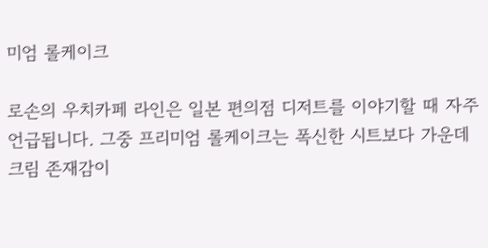미엄 롤케이크

로손의 우치카페 라인은 일본 편의점 디저트를 이야기할 때 자주 언급됩니다. 그중 프리미엄 롤케이크는 폭신한 시트보다 가운데 크림 존재감이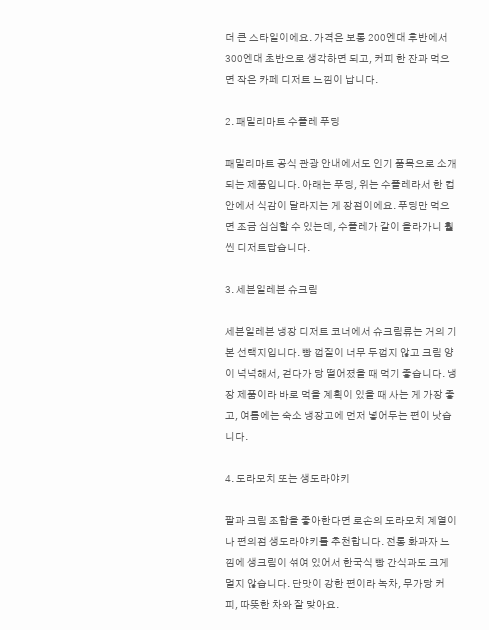더 큰 스타일이에요. 가격은 보통 200엔대 후반에서 300엔대 초반으로 생각하면 되고, 커피 한 잔과 먹으면 작은 카페 디저트 느낌이 납니다.

2. 패밀리마트 수플레 푸딩

패밀리마트 공식 관광 안내에서도 인기 품목으로 소개되는 제품입니다. 아래는 푸딩, 위는 수플레라서 한 컵 안에서 식감이 달라지는 게 장점이에요. 푸딩만 먹으면 조금 심심할 수 있는데, 수플레가 같이 올라가니 훨씬 디저트답습니다.

3. 세븐일레븐 슈크림

세븐일레븐 냉장 디저트 코너에서 슈크림류는 거의 기본 선택지입니다. 빵 껍질이 너무 두껍지 않고 크림 양이 넉넉해서, 걷다가 당 떨어졌을 때 먹기 좋습니다. 냉장 제품이라 바로 먹을 계획이 있을 때 사는 게 가장 좋고, 여름에는 숙소 냉장고에 먼저 넣어두는 편이 낫습니다.

4. 도라모치 또는 생도라야키

팥과 크림 조합을 좋아한다면 로손의 도라모치 계열이나 편의점 생도라야키를 추천합니다. 전통 화과자 느낌에 생크림이 섞여 있어서 한국식 빵 간식과도 크게 멀지 않습니다. 단맛이 강한 편이라 녹차, 무가당 커피, 따뜻한 차와 잘 맞아요.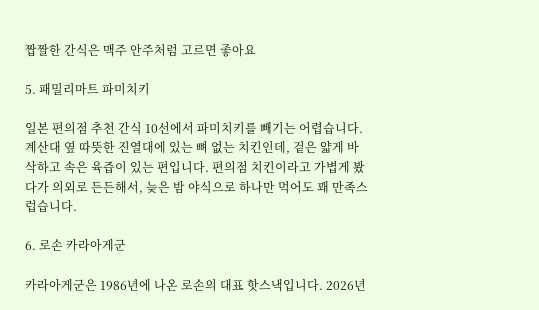짭짤한 간식은 맥주 안주처럼 고르면 좋아요

5. 패밀리마트 파미치키

일본 편의점 추천 간식 10선에서 파미치키를 빼기는 어렵습니다. 계산대 옆 따뜻한 진열대에 있는 뼈 없는 치킨인데, 겉은 얇게 바삭하고 속은 육즙이 있는 편입니다. 편의점 치킨이라고 가볍게 봤다가 의외로 든든해서, 늦은 밤 야식으로 하나만 먹어도 꽤 만족스럽습니다.

6. 로손 카라아게군

카라아게군은 1986년에 나온 로손의 대표 핫스낵입니다. 2026년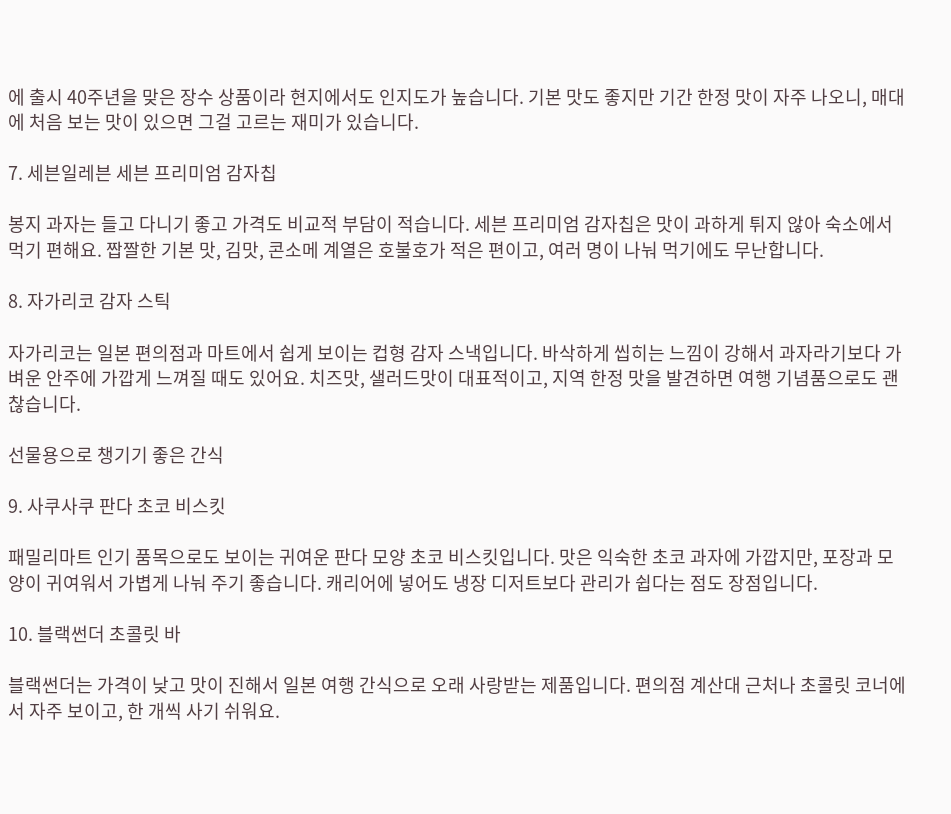에 출시 40주년을 맞은 장수 상품이라 현지에서도 인지도가 높습니다. 기본 맛도 좋지만 기간 한정 맛이 자주 나오니, 매대에 처음 보는 맛이 있으면 그걸 고르는 재미가 있습니다.

7. 세븐일레븐 세븐 프리미엄 감자칩

봉지 과자는 들고 다니기 좋고 가격도 비교적 부담이 적습니다. 세븐 프리미엄 감자칩은 맛이 과하게 튀지 않아 숙소에서 먹기 편해요. 짭짤한 기본 맛, 김맛, 콘소메 계열은 호불호가 적은 편이고, 여러 명이 나눠 먹기에도 무난합니다.

8. 자가리코 감자 스틱

자가리코는 일본 편의점과 마트에서 쉽게 보이는 컵형 감자 스낵입니다. 바삭하게 씹히는 느낌이 강해서 과자라기보다 가벼운 안주에 가깝게 느껴질 때도 있어요. 치즈맛, 샐러드맛이 대표적이고, 지역 한정 맛을 발견하면 여행 기념품으로도 괜찮습니다.

선물용으로 챙기기 좋은 간식

9. 사쿠사쿠 판다 초코 비스킷

패밀리마트 인기 품목으로도 보이는 귀여운 판다 모양 초코 비스킷입니다. 맛은 익숙한 초코 과자에 가깝지만, 포장과 모양이 귀여워서 가볍게 나눠 주기 좋습니다. 캐리어에 넣어도 냉장 디저트보다 관리가 쉽다는 점도 장점입니다.

10. 블랙썬더 초콜릿 바

블랙썬더는 가격이 낮고 맛이 진해서 일본 여행 간식으로 오래 사랑받는 제품입니다. 편의점 계산대 근처나 초콜릿 코너에서 자주 보이고, 한 개씩 사기 쉬워요.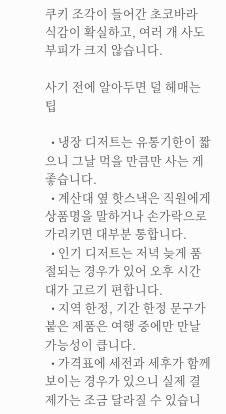쿠키 조각이 들어간 초코바라 식감이 확실하고, 여러 개 사도 부피가 크지 않습니다.

사기 전에 알아두면 덜 헤매는 팁

  • 냉장 디저트는 유통기한이 짧으니 그날 먹을 만큼만 사는 게 좋습니다.
  • 계산대 옆 핫스낵은 직원에게 상품명을 말하거나 손가락으로 가리키면 대부분 통합니다.
  • 인기 디저트는 저녁 늦게 품절되는 경우가 있어 오후 시간대가 고르기 편합니다.
  • 지역 한정, 기간 한정 문구가 붙은 제품은 여행 중에만 만날 가능성이 큽니다.
  • 가격표에 세전과 세후가 함께 보이는 경우가 있으니 실제 결제가는 조금 달라질 수 있습니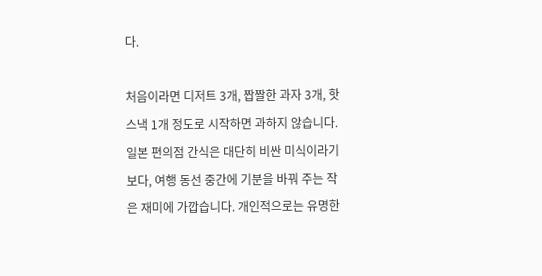다.

처음이라면 디저트 3개, 짭짤한 과자 3개, 핫스낵 1개 정도로 시작하면 과하지 않습니다. 일본 편의점 간식은 대단히 비싼 미식이라기보다, 여행 동선 중간에 기분을 바꿔 주는 작은 재미에 가깝습니다. 개인적으로는 유명한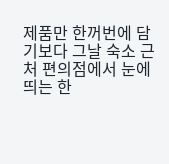제품만 한꺼번에 담기보다 그날 숙소 근처 편의점에서 눈에 띄는 한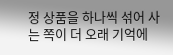정 상품을 하나씩 섞어 사는 쪽이 더 오래 기억에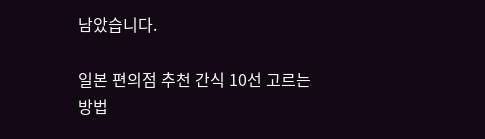남았습니다.

일본 편의점 추천 간식 10선 고르는 방법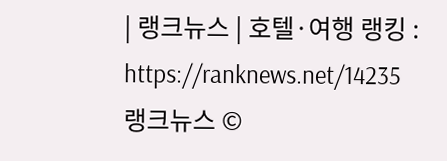| 랭크뉴스 | 호텔·여행 랭킹 : https://ranknews.net/14235
랭크뉴스 ©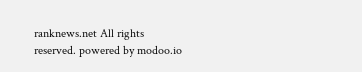ranknews.net All rights reserved. powered by modoo.io